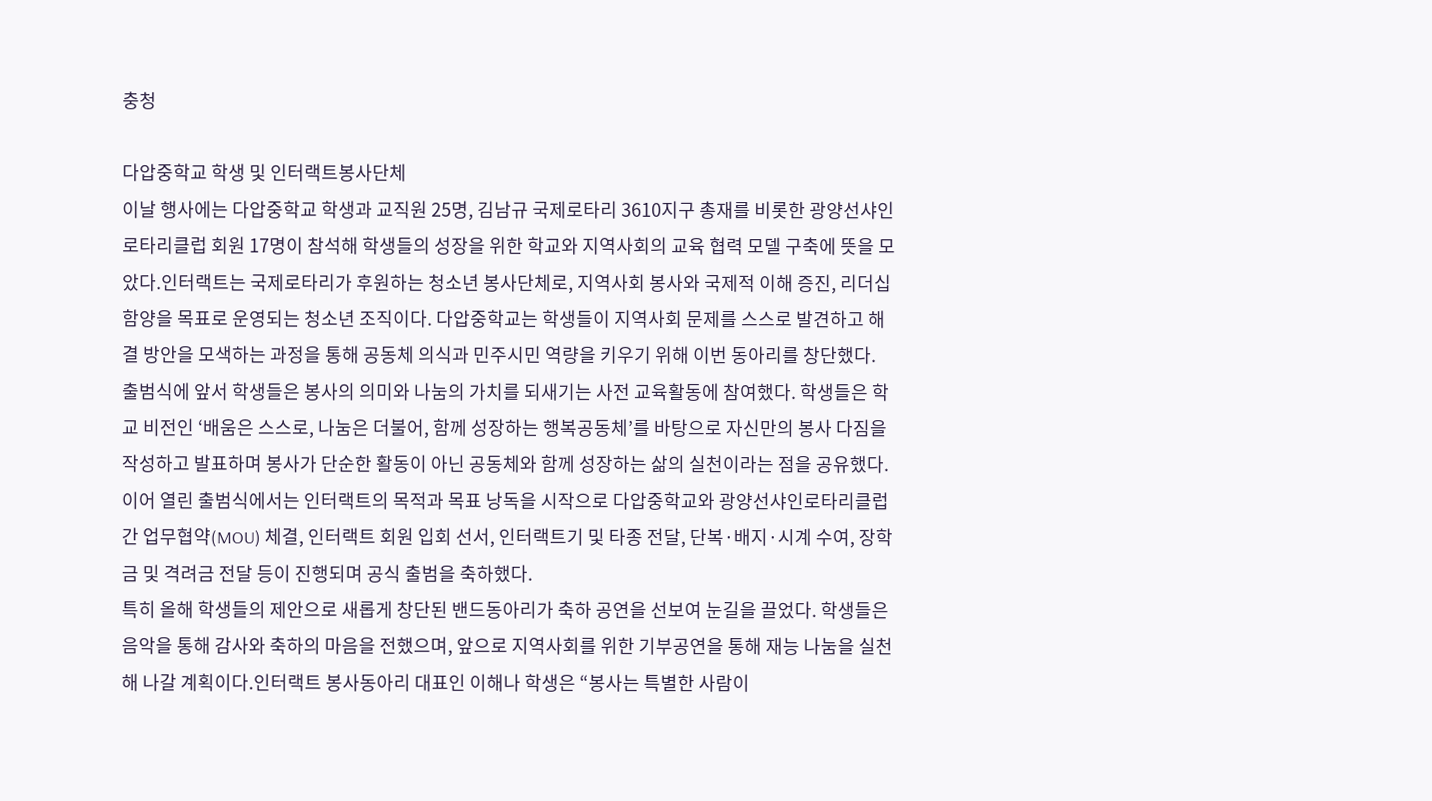충청

다압중학교 학생 및 인터랙트봉사단체
이날 행사에는 다압중학교 학생과 교직원 25명, 김남규 국제로타리 3610지구 총재를 비롯한 광양선샤인로타리클럽 회원 17명이 참석해 학생들의 성장을 위한 학교와 지역사회의 교육 협력 모델 구축에 뜻을 모았다.인터랙트는 국제로타리가 후원하는 청소년 봉사단체로, 지역사회 봉사와 국제적 이해 증진, 리더십 함양을 목표로 운영되는 청소년 조직이다. 다압중학교는 학생들이 지역사회 문제를 스스로 발견하고 해결 방안을 모색하는 과정을 통해 공동체 의식과 민주시민 역량을 키우기 위해 이번 동아리를 창단했다.
출범식에 앞서 학생들은 봉사의 의미와 나눔의 가치를 되새기는 사전 교육활동에 참여했다. 학생들은 학교 비전인 ‘배움은 스스로, 나눔은 더불어, 함께 성장하는 행복공동체’를 바탕으로 자신만의 봉사 다짐을 작성하고 발표하며 봉사가 단순한 활동이 아닌 공동체와 함께 성장하는 삶의 실천이라는 점을 공유했다.이어 열린 출범식에서는 인터랙트의 목적과 목표 낭독을 시작으로 다압중학교와 광양선샤인로타리클럽 간 업무협약(MOU) 체결, 인터랙트 회원 입회 선서, 인터랙트기 및 타종 전달, 단복·배지·시계 수여, 장학금 및 격려금 전달 등이 진행되며 공식 출범을 축하했다.
특히 올해 학생들의 제안으로 새롭게 창단된 밴드동아리가 축하 공연을 선보여 눈길을 끌었다. 학생들은 음악을 통해 감사와 축하의 마음을 전했으며, 앞으로 지역사회를 위한 기부공연을 통해 재능 나눔을 실천해 나갈 계획이다.인터랙트 봉사동아리 대표인 이해나 학생은 “봉사는 특별한 사람이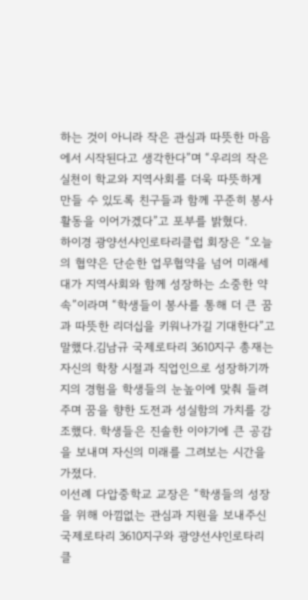하는 것이 아니라 작은 관심과 따뜻한 마음에서 시작된다고 생각한다”며 “우리의 작은 실천이 학교와 지역사회를 더욱 따뜻하게 만들 수 있도록 친구들과 함께 꾸준히 봉사활동을 이어가겠다”고 포부를 밝혔다.
하이경 광양선샤인로타리클럽 회장은 “오늘의 협약은 단순한 업무협약을 넘어 미래세대가 지역사회와 함께 성장하는 소중한 약속”이라며 “학생들이 봉사를 통해 더 큰 꿈과 따뜻한 리더십을 키워나가길 기대한다”고 말했다.김남규 국제로타리 3610지구 총재는 자신의 학창 시절과 직업인으로 성장하기까지의 경험을 학생들의 눈높이에 맞춰 들려주며 꿈을 향한 도전과 성실함의 가치를 강조했다. 학생들은 진솔한 이야기에 큰 공감을 보내며 자신의 미래를 그려보는 시간을 가졌다.
이선례 다압중학교 교장은 “학생들의 성장을 위해 아낌없는 관심과 지원을 보내주신 국제로타리 3610지구와 광양선샤인로타리클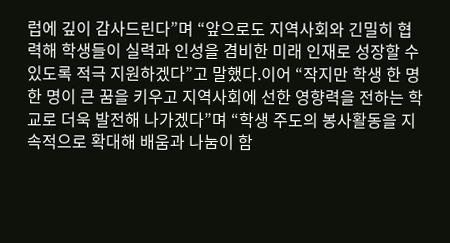럽에 깊이 감사드린다”며 “앞으로도 지역사회와 긴밀히 협력해 학생들이 실력과 인성을 겸비한 미래 인재로 성장할 수 있도록 적극 지원하겠다”고 말했다.이어 “작지만 학생 한 명 한 명이 큰 꿈을 키우고 지역사회에 선한 영향력을 전하는 학교로 더욱 발전해 나가겠다”며 “학생 주도의 봉사활동을 지속적으로 확대해 배움과 나눔이 함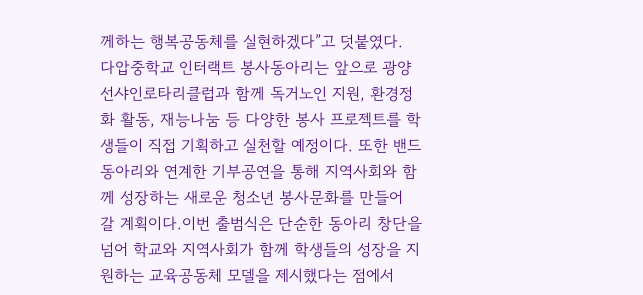께하는 행복공동체를 실현하겠다”고 덧붙였다.
다압중학교 인터랙트 봉사동아리는 앞으로 광양선샤인로타리클럽과 함께 독거노인 지원, 환경정화 활동, 재능나눔 등 다양한 봉사 프로젝트를 학생들이 직접 기획하고 실천할 예정이다. 또한 밴드동아리와 연계한 기부공연을 통해 지역사회와 함께 성장하는 새로운 청소년 봉사문화를 만들어 갈 계획이다.이번 출범식은 단순한 동아리 창단을 넘어 학교와 지역사회가 함께 학생들의 성장을 지원하는 교육공동체 모델을 제시했다는 점에서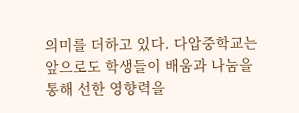의미를 더하고 있다. 다압중학교는 앞으로도 학생들이 배움과 나눔을 통해 선한 영향력을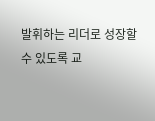발휘하는 리더로 성장할 수 있도록 교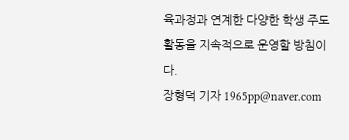육과정과 연계한 다양한 학생 주도 활동을 지속적으로 운영할 방침이다.
장형덕 기자 1965pp@naver.com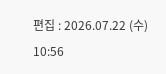편집 : 2026.07.22 (수) 10:56